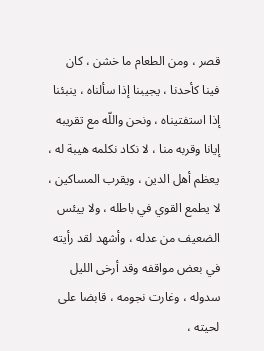قصر ، ومن الطعام ما خشن ، كان فينا كأحدنا ، يجيبنا إذا سألناه ، ينبئنا إذا استفتيناه ، ونحن واللّه مع تقريبه إيانا وقربه منا ، لا نكاد نكلمه هيبة له ، يعظم أهل الدين ، ويقرب المساكين ، لا يطمع القوي في باطله ، ولا ييئس الضعيف من عدله ، وأشهد لقد رأيته في بعض مواقفه وقد أرخى الليل سدوله ، وغارت نجومه ، قابضا على لحيته ،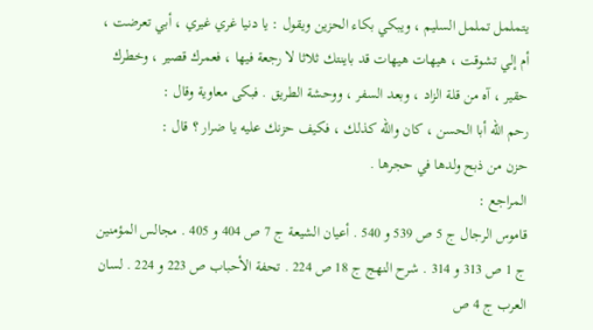يتململ تململ السليم ، ويبكي بكاء الحزين ويقول : يا دنيا غري غيري ، أبي تعرضت ، أم إلي تشوقت ، هيهات هيهات قد باينتك ثلاثا لا رجعة فيها ، فعمرك قصير ، وخطرك حقير ، آه من قلة الزاد ، وبعد السفر ، ووحشة الطريق . فبكى معاوية وقال :
رحم اللّه أبا الحسن ، كان واللّه كذلك ، فكيف حزنك عليه يا ضرار ؟ قال :
حزن من ذبح ولدها في حجرها .
المراجع :
قاموس الرجال ج 5 ص 539 و 540 . أعيان الشيعة ج 7 ص 404 و 405 . مجالس المؤمنين ج 1 ص 313 و 314 . شرح النهج ج 18 ص 224 . تحفة الأحباب ص 223 و 224 . لسان العرب ج 4 ص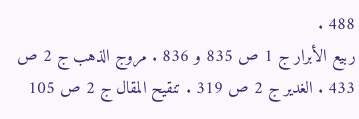488 .
ربيع الأبرار ج 1 ص 835 و 836 . مروج الذهب ج 2 ص 433 . الغدير ج 2 ص 319 . تنقيح المقال ج 2 ص 105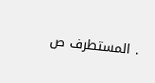. المستطرف ص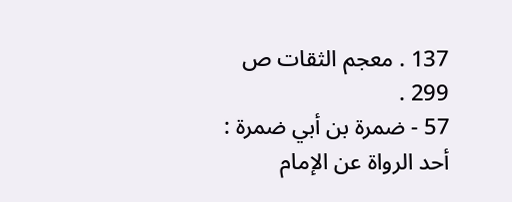137 . معجم الثقات ص 299 .
57 - ضمرة بن أبي ضمرة :
أحد الرواة عن الإمام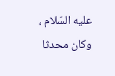عليه السّلام ، وكان محدثا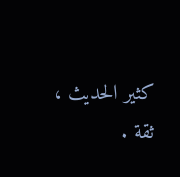كثير الحديث ، ثقة .